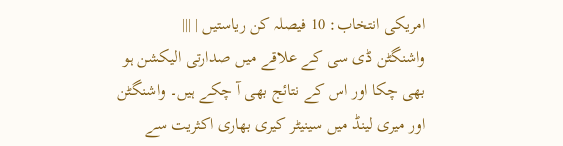امریکی انتخاب: 10 فیصلہ کن ریاستیں | |||
واشنگٹن ڈی سی کے علاقے میں صدارتی الیکشن ہو بھی چکا اور اس کے نتائج بھی آ چکے ہیں۔ واشنگٹن اور میری لینڈ میں سینیٹر کیری بھاری اکثریت سے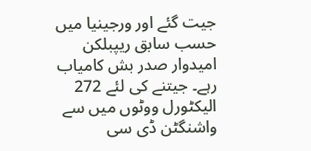جیت گئے اور ورجینیا میں حسب سابق ریپبلکن امیدوار صدر بش کامیاب رہے۔ جیتنے کی لئے 272 الیکٹورل ووٹوں میں سے واشنگٹن ڈی سی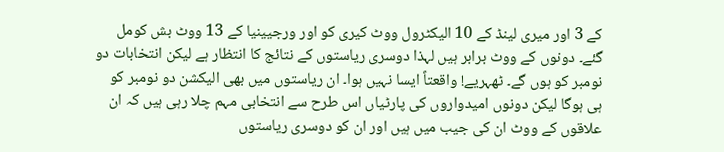کے 3 اور میری لینڈ کے 10 الیکٹرول ووٹ کیری کو اور ورجیینیا کے 13 ووٹ بش کومل گئے۔ دونوں کے ووٹ برابر ہیں لہذا دوسری ریاستوں کے نتائج کا انتظار ہے لیکن انتخابات دو نومبر کو ہوں گے۔ ٹھہریے! واقعتاً ایسا نہیں ہوا۔ ان ریاستوں میں بھی الیکشن دو نومبر کو ہی ہوگا لیکن دونوں امیدواروں کی پارٹیاں اس طرح سے انتخابی مہم چلا رہی ہیں کہ ان علاقوں کے ووٹ ان کی جیب میں ہیں اور ان کو دوسری ریاستوں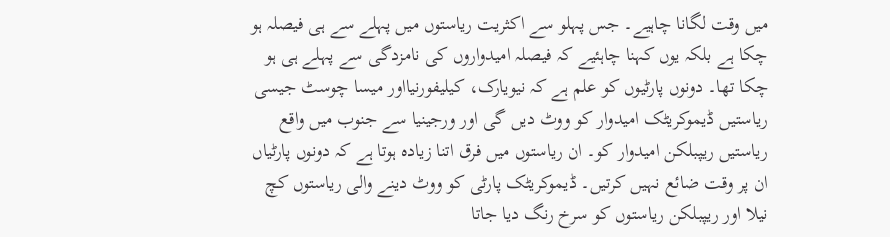میں وقت لگانا چاہیے۔ جس پہلو سے اکثریت ریاستوں میں پہلے سے ہی فیصلہ ہو چکا ہے بلکہ یوں کہنا چاہئیے کہ فیصلہ امیدواروں کی نامزدگی سے پہلے ہی ہو چکا تھا۔ دونوں پارٹیوں کو علم ہے کہ نیویارک، کیلیفورنیااور میسا چوسٹ جیسی ریاستیں ڈیموکریٹک امیدوار کو ووٹ دیں گی اور ورجینیا سے جنوب میں واقع ریاستیں ریپبلکن امیدوار کو۔ ان ریاستوں میں فرق اتنا زیادہ ہوتا ہے کہ دونوں پارٹیاں ان پر وقت ضائع نہیں کرتیں۔ ڈیموکریٹک پارٹی کو ووٹ دینے والی ریاستوں کچ نیلا اور ریپبلکن ریاستوں کو سرخ رنگ دیا جاتا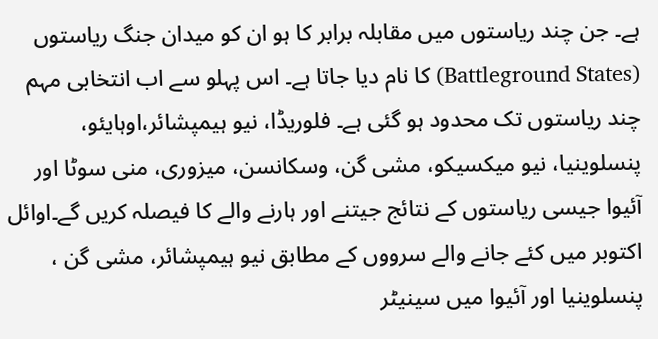ہے۔ جن چند ریاستوں میں مقابلہ برابر کا ہو ان کو میدان جنگ ریاستوں (Battleground States) کا نام دیا جاتا ہے۔ اس پہلو سے اب انتخابی مہم چند ریاستوں تک محدود ہو گئی ہے۔ فلوریڈا، نیو ہیمپشائر،اوہایئو، پنسلوینیا، نیو میکسیکو، مشی گن، وسکانسن، میزوری، منی سوٹا اور آئیوا جیسی ریاستوں کے نتائج جیتنے اور ہارنے والے کا فیصلہ کریں گے۔اوائل اکتوبر میں کئے جانے والے سرووں کے مطابق نیو ہیمپشائر، مشی گن ، پنسلوینیا اور آئیوا میں سینیٹر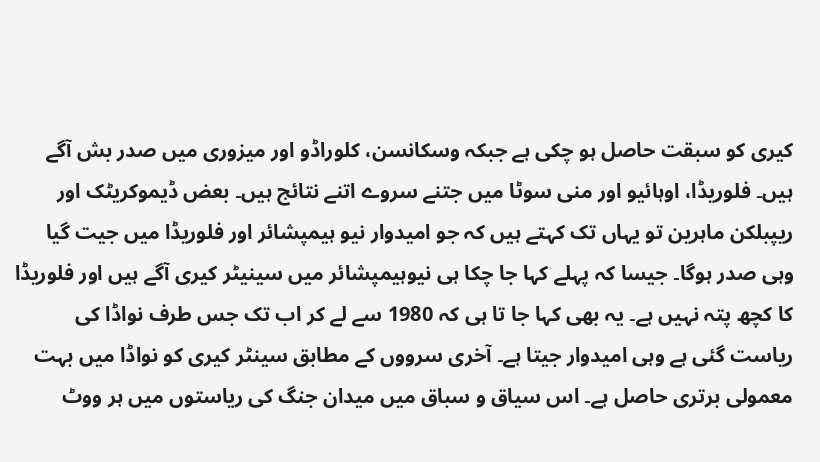کیری کو سبقت حاصل ہو چکی ہے جبکہ وسکانسن، کلوراڈو اور میزوری میں صدر بش آگے ہیں۔ فلوریڈا، اوہائیو اور منی سوٹا میں جتنے سروے اتنے نتائج ہیں۔ بعض ڈیموکریٹک اور ریپبلکن ماہرین تو یہاں تک کہتے ہیں کہ جو امیدوار نیو ہیمپشائر اور فلوریڈا میں جیت گیا وہی صدر ہوگا۔ جیسا کہ پہلے کہا جا چکا ہی نیوہیمپشائر میں سینیٹر کیری آگے ہیں اور فلوریڈا کا کچھ پتہ نہیں ہے۔ یہ بھی کہا جا تا ہی کہ 1980 سے لے کر اب تک جس طرف نواڈا کی ریاست گئی ہے وہی امیدوار جیتا ہے۔ آخری سرووں کے مطابق سینٹر کیری کو نواڈا میں بہت معمولی برتری حاصل ہے۔ اس سیاق و سباق میں میدان جنگ کی ریاستوں میں ہر ووٹ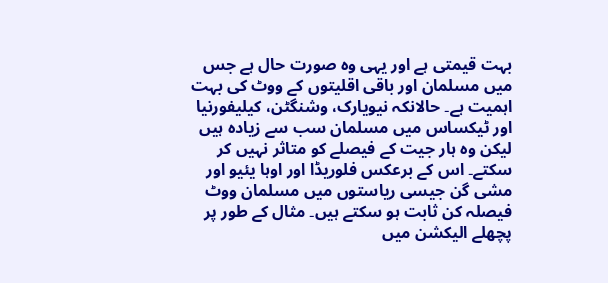بہت قیمتی ہے اور یہی وہ صورت حال ہے جس میں مسلمان اور باقی اقلیتوں کے ووٹ کی بہت اہمیت ہے۔ حالانکہ نیویارک، وشنگٹن، کیلیفورنیا اور ٹیکساس میں مسلمان سب سے زیادہ ہیں لیکن وہ ہار جیت کے فیصلے کو متاثر نہیں کر سکتے۔ اس کے برعکس فلوریڈا اور اوہا یئیو اور مشی گن جیسی ریاستوں میں مسلمان ووٹ فیصلہ کن ثابت ہو سکتے ہیں۔ مثال کے طور پر پچھلے الیکشن میں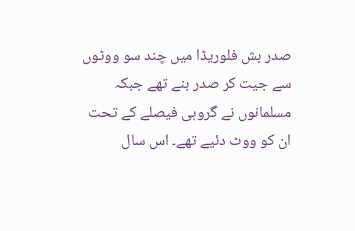صدر بش فلوریڈا میں چند سو ووٹوں سے جیت کر صدر بنے تھے جبکہ مسلمانوں نے گروہی فیصلے کے تحت ان کو ووٹ دئیے تھے۔ اس سال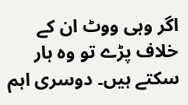اگر وہی ووٹ ان کے خلاف پڑے تو وہ ہار سکتے ہیں۔ دوسری اہم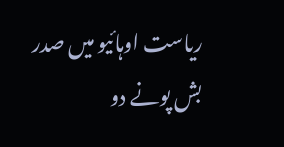ریاست اوہائیو میں صدر بش پونے دو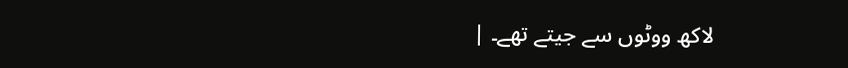لاکھ ووٹوں سے جیتے تھے۔ |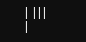| |||
|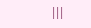|||